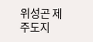위성곤 제주도지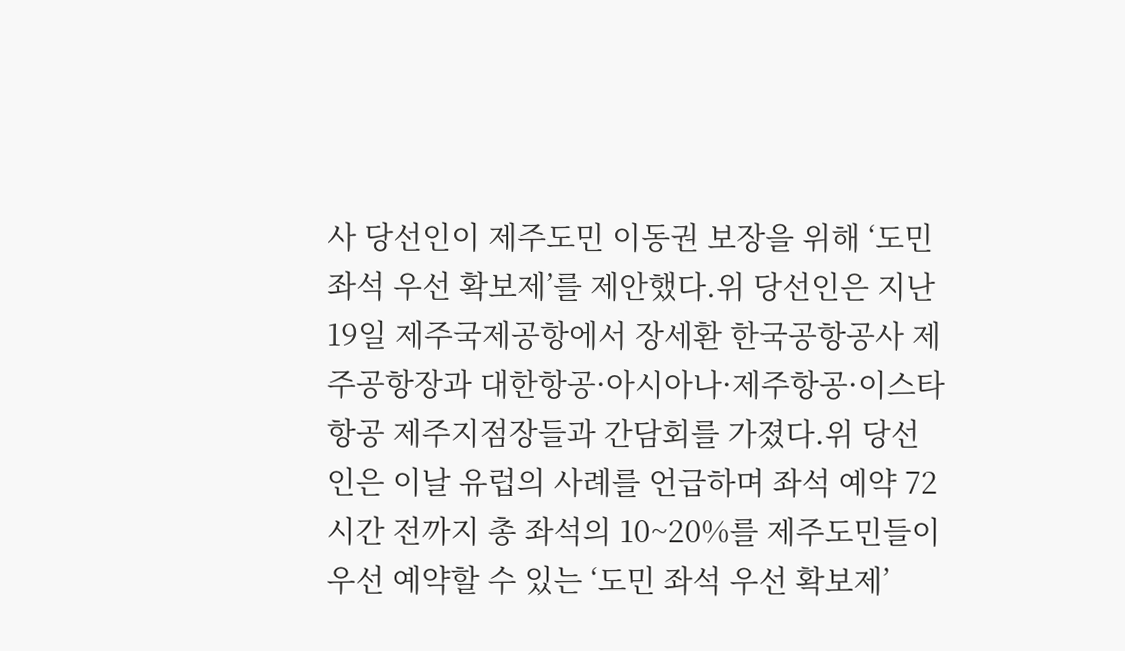사 당선인이 제주도민 이동권 보장을 위해 ‘도민 좌석 우선 확보제’를 제안했다.위 당선인은 지난 19일 제주국제공항에서 장세환 한국공항공사 제주공항장과 대한항공·아시아나·제주항공·이스타항공 제주지점장들과 간담회를 가졌다.위 당선인은 이날 유럽의 사례를 언급하며 좌석 예약 72시간 전까지 총 좌석의 10~20%를 제주도민들이 우선 예약할 수 있는 ‘도민 좌석 우선 확보제’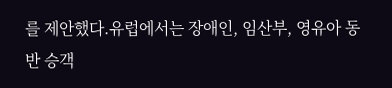를 제안했다.유럽에서는 장애인, 임산부, 영유아 동반 승객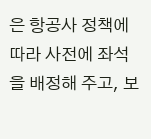은 항공사 정책에 따라 사전에 좌석을 배정해 주고, 보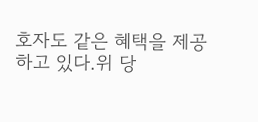호자도 같은 혜택을 제공하고 있다.위 당